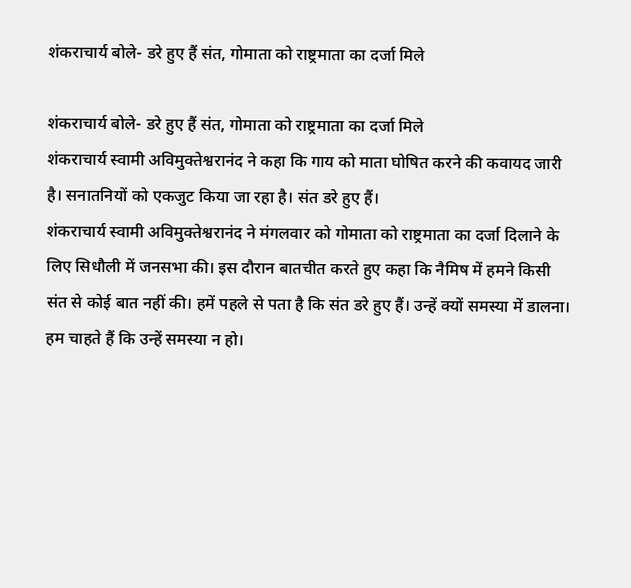शंकराचार्य बोले- डरे हुए हैं संत, गोमाता को राष्ट्रमाता का दर्जा मिले

शंकराचार्य बोले- डरे हुए हैं संत, गोमाता को राष्ट्रमाता का दर्जा मिले
शंकराचार्य स्वामी अविमुक्तेश्वरानंद ने कहा कि गाय को माता घोषित करने की कवायद जारी है। सनातनियों को एकजुट किया जा रहा है। संत डरे हुए हैं।
शंकराचार्य स्वामी अविमुक्तेश्वरानंद ने मंगलवार को गोमाता को राष्ट्रमाता का दर्जा दिलाने के लिए सिधौली में जनसभा की। इस दौरान बातचीत करते हुए कहा कि नैमिष में हमने किसी संत से कोई बात नहीं की। हमें पहले से पता है कि संत डरे हुए हैं। उन्हें क्यों समस्या में डालना। हम चाहते हैं कि उन्हें समस्या न हो।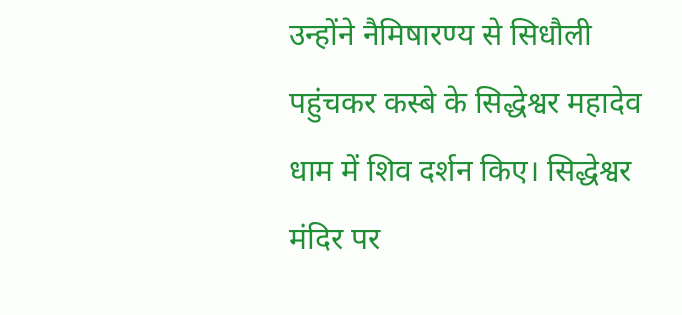उन्होंने नैमिषारण्य से सिधौली पहुंचकर कस्बे के सिद्धेश्वर महादेव धाम में शिव दर्शन किए। सिद्धेश्वर मंदिर पर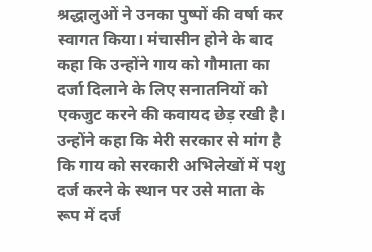श्रद्धालुओं ने उनका पुष्पों की वर्षा कर स्वागत किया। मंचासीन होने के बाद कहा कि उन्होंने गाय को गौमाता का दर्जा दिलाने के लिए सनातनियों को एकजुट करने की कवायद छेड़ रखी है।
उन्होंने कहा कि मेरी सरकार से मांग है कि गाय को सरकारी अभिलेखों में पशु दर्ज करने के स्थान पर उसे माता के रूप में दर्ज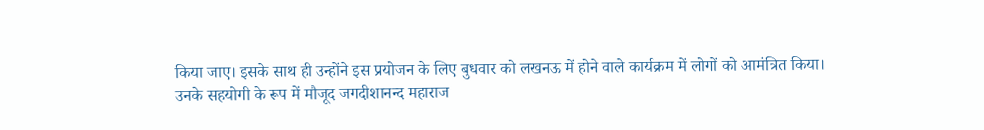किया जाए। इसके साथ ही उन्होंने इस प्रयोजन के लिए बुधवार को लखनऊ में होने वाले कार्यक्रम में लोगों को आमंत्रित किया।
उनके सहयोगी के रूप में मौजूद जगदीशानन्द महाराज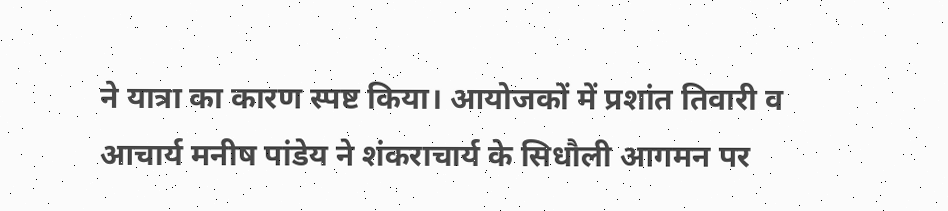ने यात्रा का कारण स्पष्ट किया। आयोजकों में प्रशांत तिवारी व आचार्य मनीष पांडेय ने शंकराचार्य के सिधौली आगमन पर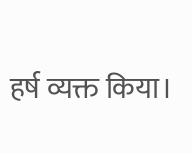हर्ष व्यक्त किया।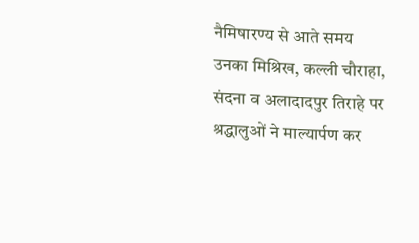नैमिषारण्य से आते समय उनका मिश्रिख, कल्ली चौराहा, संदना व अलादादपुर तिराहे पर श्रद्धालुओं ने माल्यार्पण कर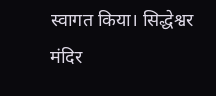स्वागत किया। सिद्धेश्वर मंदिर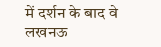में दर्शन के बाद वे लखनऊ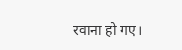रवाना हो गए।